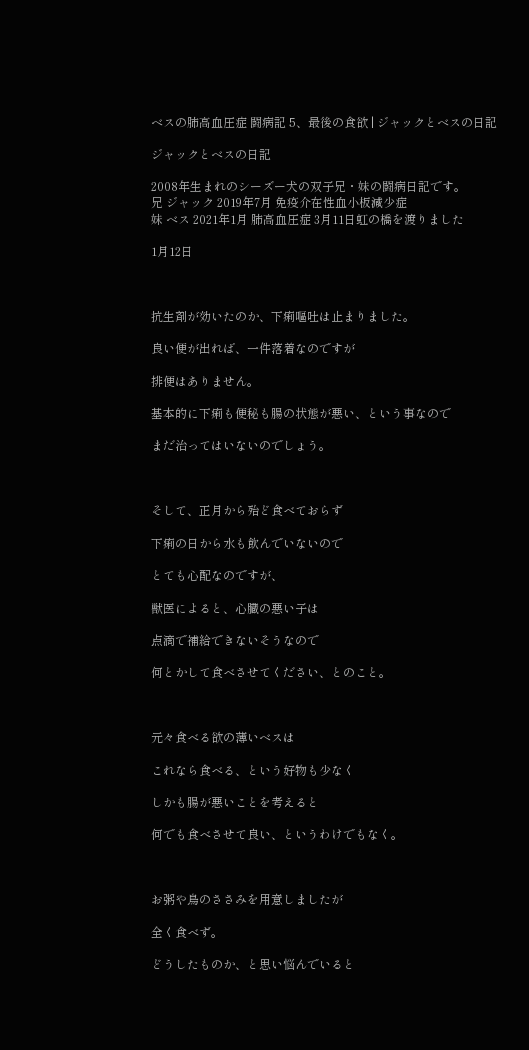ベスの肺高血圧症 闘病記 5、最後の食欲 | ジャックとベスの日記

ジャックとベスの日記

2008年生まれのシーズー犬の双子兄・妹の闘病日記です。
兄 ジャック 2019年7月 免疫介在性血小板減少症
妹 ベス 2021年1月 肺高血圧症 3月11日虹の橋を渡りました

1月12日



抗生剤が効いたのか、下痢嘔吐は止まりました。

良い便が出れば、一件落着なのですが

排便はありません。

基本的に下痢も便秘も腸の状態が悪い、という事なので

まだ治ってはいないのでしょう。



そして、正月から殆ど食べておらず

下痢の日から水も飲んでいないので

とても心配なのですが、

獣医によると、心臓の悪い子は

点滴で補給できないそうなので

何とかして食べさせてください、とのこと。



元々食べる欲の薄いベスは

これなら食べる、という好物も少なく

しかも腸が悪いことを考えると

何でも食べさせて良い、というわけでもなく。



お粥や鳥のささみを用意しましたが

全く食べず。

どうしたものか、と思い悩んでいると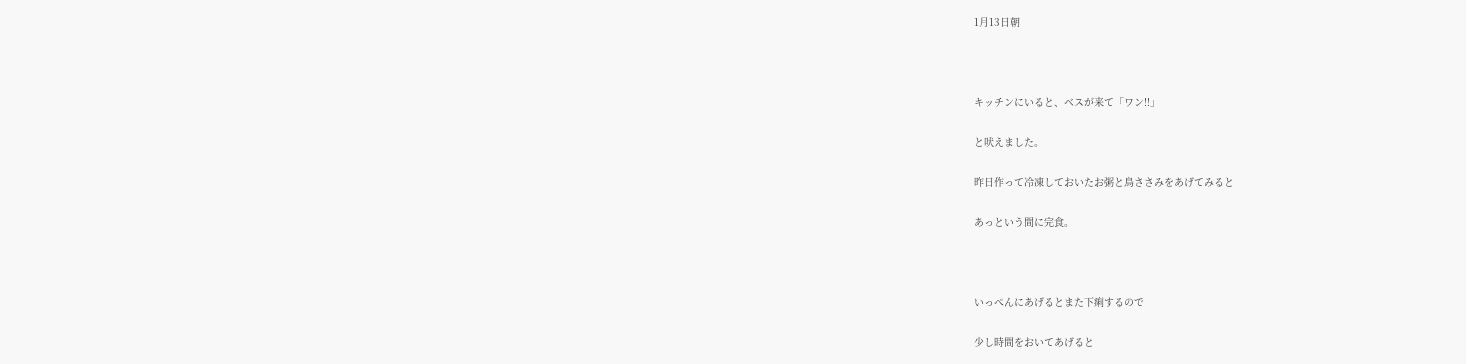1月13日朝



キッチンにいると、ベスが来て「ワン!!」

と吠えました。

昨日作って冷凍しておいたお粥と鳥ささみをあげてみると

あっという間に完食。



いっぺんにあげるとまた下痢するので

少し時間をおいてあげると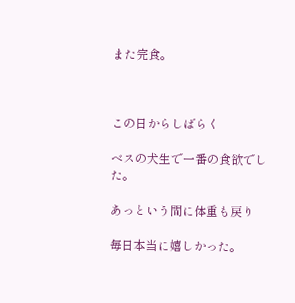また完食。



この日からしばらく

ベスの犬生で一番の食欲でした。

あっという間に体重も戻り

毎日本当に嬉しかった。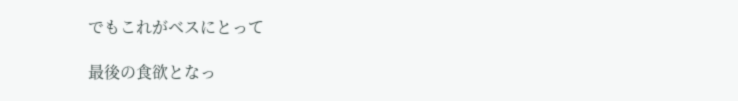でもこれがベスにとって

最後の食欲となっ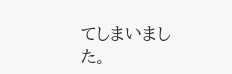てしまいました。